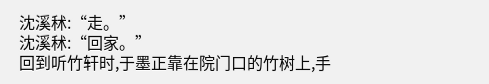沈溪秫:“走。”
沈溪秫:“回家。”
回到听竹轩时,于墨正靠在院门口的竹树上,手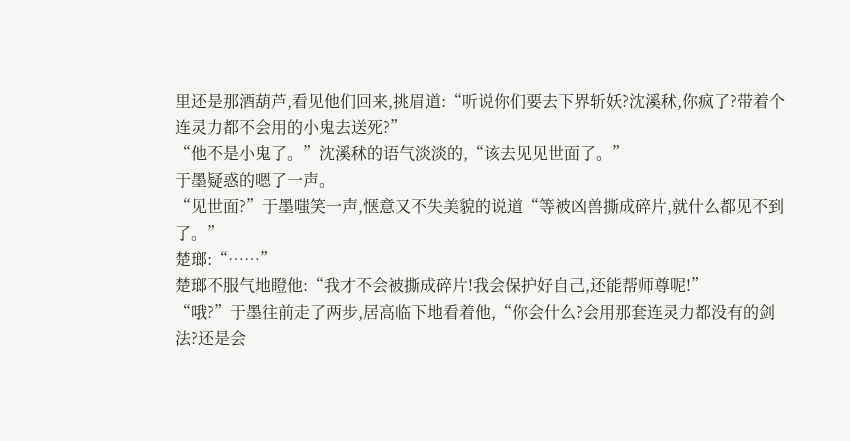里还是那酒葫芦,看见他们回来,挑眉道:“听说你们要去下界斩妖?沈溪秫,你疯了?带着个连灵力都不会用的小鬼去送死?”
“他不是小鬼了。”沈溪秫的语气淡淡的,“该去见见世面了。”
于墨疑惑的嗯了一声。
“见世面?”于墨嗤笑一声,惬意又不失美貌的说道“等被凶兽撕成碎片,就什么都见不到了。”
楚瑯:“……”
楚瑯不服气地瞪他:“我才不会被撕成碎片!我会保护好自己,还能帮师尊呢!”
“哦?”于墨往前走了两步,居高临下地看着他,“你会什么?会用那套连灵力都没有的剑法?还是会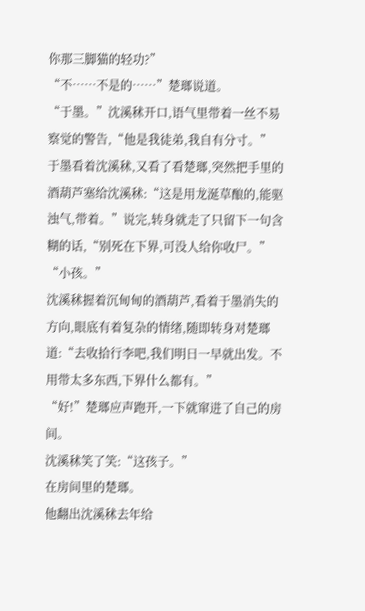你那三脚猫的轻功?”
“不……不是的……”楚瑯说道。
“于墨。”沈溪秫开口,语气里带着一丝不易察觉的警告,“他是我徒弟,我自有分寸。”
于墨看着沈溪秫,又看了看楚瑯,突然把手里的酒葫芦塞给沈溪秫:“这是用龙涎草酿的,能驱浊气,带着。”说完,转身就走了只留下一句含糊的话,“别死在下界,可没人给你收尸。”
“小孩。”
沈溪秫握着沉甸甸的酒葫芦,看着于墨消失的方向,眼底有着复杂的情绪,随即转身对楚瑯道:“去收拾行李吧,我们明日一早就出发。不用带太多东西,下界什么都有。”
“好!”楚瑯应声跑开,一下就窜进了自己的房间。
沈溪秫笑了笑:“这孩子。”
在房间里的楚瑯。
他翻出沈溪秫去年给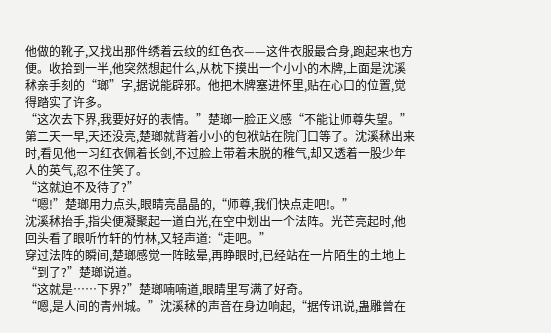他做的靴子,又找出那件绣着云纹的红色衣——这件衣服最合身,跑起来也方便。收拾到一半,他突然想起什么,从枕下摸出一个小小的木牌,上面是沈溪秫亲手刻的“瑯”字,据说能辟邪。他把木牌塞进怀里,贴在心口的位置,觉得踏实了许多。
“这次去下界,我要好好的表情。”楚瑯一脸正义感“不能让师尊失望。”
第二天一早,天还没亮,楚瑯就背着小小的包袱站在院门口等了。沈溪秫出来时,看见他一习红衣佩着长剑,不过脸上带着未脱的稚气,却又透着一股少年人的英气,忍不住笑了。
“这就迫不及待了?”
“嗯!”楚瑯用力点头,眼睛亮晶晶的,“师尊,我们快点走吧!。”
沈溪秫抬手,指尖便凝聚起一道白光,在空中划出一个法阵。光芒亮起时,他回头看了眼听竹轩的竹林,又轻声道:“走吧。”
穿过法阵的瞬间,楚瑯感觉一阵眩晕,再睁眼时,已经站在一片陌生的土地上“到了?”楚瑯说道。
“这就是……下界?”楚瑯喃喃道,眼睛里写满了好奇。
“嗯,是人间的青州城。”沈溪秫的声音在身边响起,“据传讯说,蛊雕曾在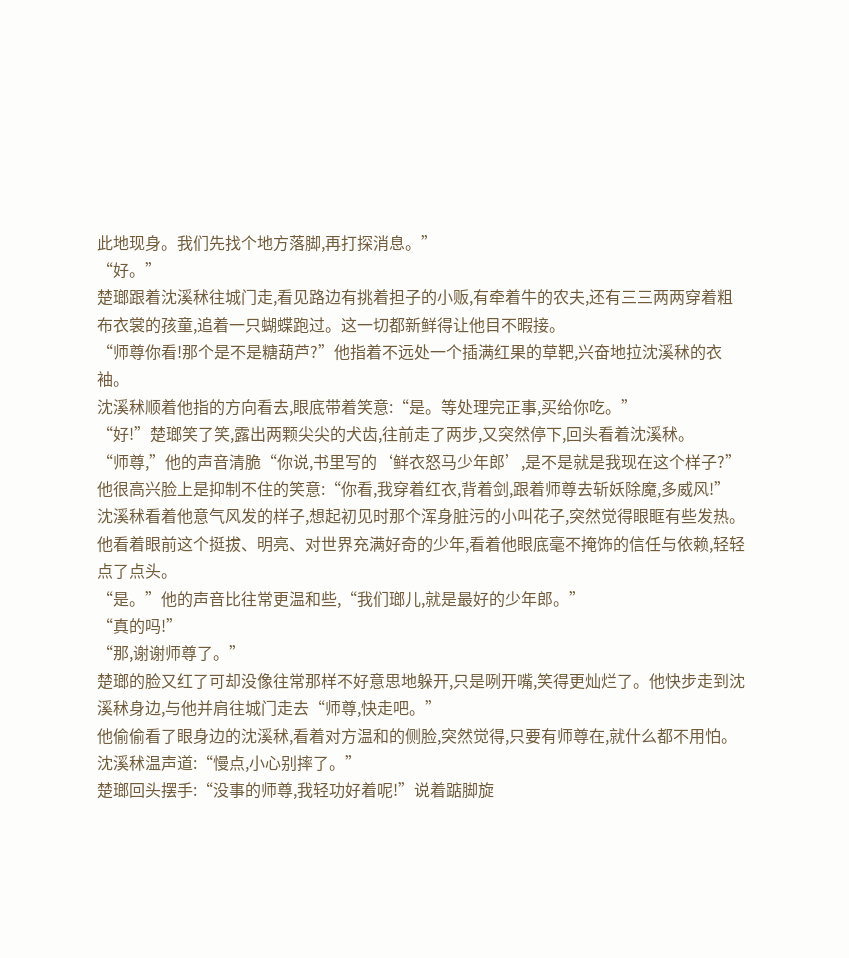此地现身。我们先找个地方落脚,再打探消息。”
“好。”
楚瑯跟着沈溪秫往城门走,看见路边有挑着担子的小贩,有牵着牛的农夫,还有三三两两穿着粗布衣裳的孩童,追着一只蝴蝶跑过。这一切都新鲜得让他目不暇接。
“师尊你看!那个是不是糖葫芦?”他指着不远处一个插满红果的草靶,兴奋地拉沈溪秫的衣袖。
沈溪秫顺着他指的方向看去,眼底带着笑意:“是。等处理完正事,买给你吃。”
“好!”楚瑯笑了笑,露出两颗尖尖的犬齿,往前走了两步,又突然停下,回头看着沈溪秫。
“师尊,”他的声音清脆“你说,书里写的‘鲜衣怒马少年郎’,是不是就是我现在这个样子?”
他很高兴脸上是抑制不住的笑意:“你看,我穿着红衣,背着剑,跟着师尊去斩妖除魔,多威风!”
沈溪秫看着他意气风发的样子,想起初见时那个浑身脏污的小叫花子,突然觉得眼眶有些发热。他看着眼前这个挺拔、明亮、对世界充满好奇的少年,看着他眼底毫不掩饰的信任与依赖,轻轻点了点头。
“是。”他的声音比往常更温和些,“我们瑯儿,就是最好的少年郎。”
“真的吗!”
“那,谢谢师尊了。”
楚瑯的脸又红了可却没像往常那样不好意思地躲开,只是咧开嘴,笑得更灿烂了。他快步走到沈溪秫身边,与他并肩往城门走去“师尊,快走吧。”
他偷偷看了眼身边的沈溪秫,看着对方温和的侧脸,突然觉得,只要有师尊在,就什么都不用怕。
沈溪秫温声道:“慢点,小心别摔了。”
楚瑯回头摆手:“没事的师尊,我轻功好着呢!”说着踮脚旋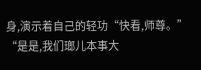身,演示着自己的轻功“快看,师尊。”
“是是,我们瑯儿本事大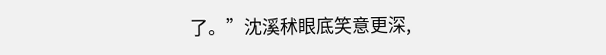了。”沈溪秫眼底笑意更深,